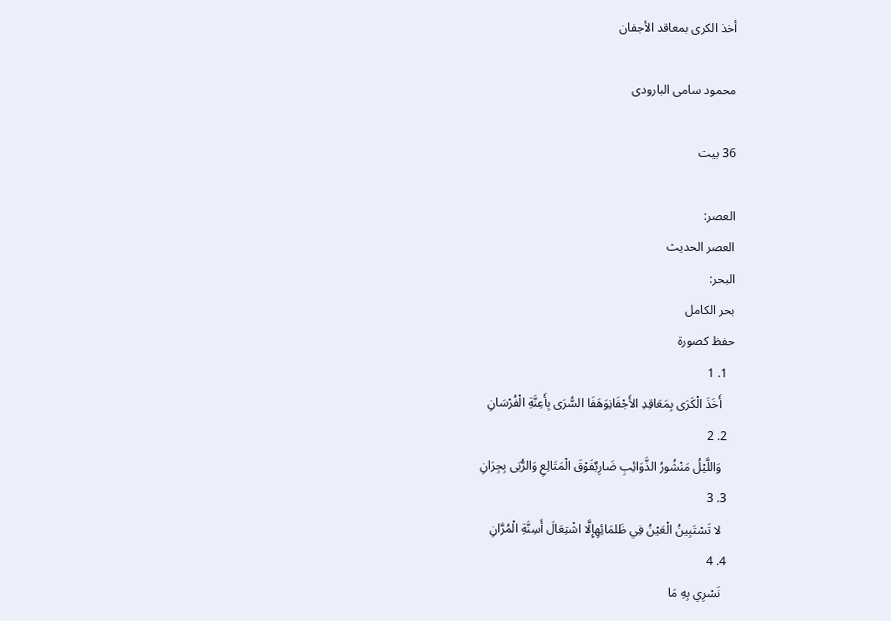أخذ الكرى بمعاقد الأجفان

محمود سامى البارودى

36 بيت

العصر:
العصر الحديث
البحر:
بحر الكامل
حفظ كصورة
  1. 1
    أَخَذَ الْكَرَى بِمَعَاقِدِ الأَجْفَانِوَهَفَا السُّرَى بِأَعِنَّةِ الْفُرْسَانِ
  2. 2
    وَاللَّيْلُ مَنْشُورُ الذَّوَائِبِ ضَارِبٌفَوْقَ الْمَتَالِعِ وَالرُّبَى بِجِرَانِ
  3. 3
    لا تَسْتَبِينُ الْعَيْنُ فِي ظَلمَائِهِإِلَّا اشْتِعَالَ أَسِنَّةِ الْمُرَّانِ
  4. 4
    نَسْرِي بِهِ مَا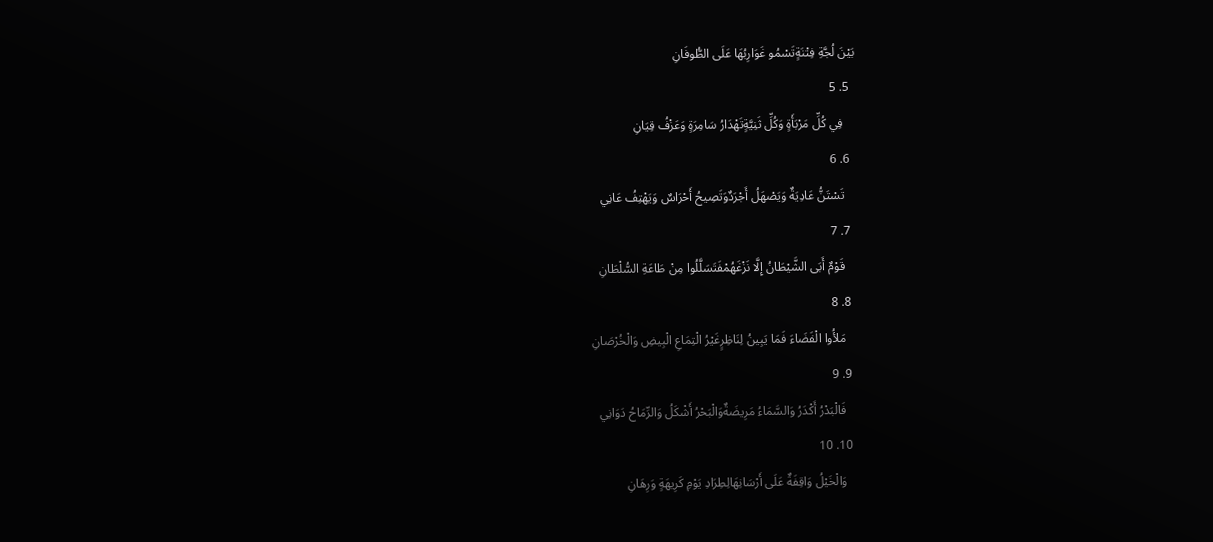بَيْنَ لُجَّةِ فِتْنَةٍتَسْمُو غَوَارِبُهَا عَلَى الطُّوفَانِ
  5. 5
    فِي كُلِّ مَرْبَأَةٍ وَكُلِّ ثَنِيَّةٍتَهْدَارُ سَامِرَةٍ وَعَزْفُ قِيَانِ
  6. 6
    تَسْتَنُّ عَادِيَةٌ وَيَصْهَلُ أَجْرَدٌوَتَصِيحُ أَحْرَاسٌ وَيَهْتِفُ عَانِي
  7. 7
    قَوْمٌ أَبَى الشَّيْطَانُ إِلَّا نَزْغَهُمْفَتَسَلَّلُوا مِنْ طَاعَةِ السُّلْطَانِ
  8. 8
    مَلأُوا الْفَضَاءَ فَمَا يَبِينُ لِنَاظِرٍغَيْرُ الْتِمَاعِ الْبِيضِ وَالْخُرْصَانِ
  9. 9
    فَالْبَدْرُ أَكْدَرُ وَالسَّمَاءُ مَرِيضَةٌوَالْبَحْرُ أَشْكَلُ وَالرِّمَاحُ دَوَانِي
  10. 10
    وَالْخَيْلُ وَاقِفَةٌ عَلَى أَرْسَانِهَالِطِرَادِ يَوْمِ كَرِيهَةٍ وَرِهَانِ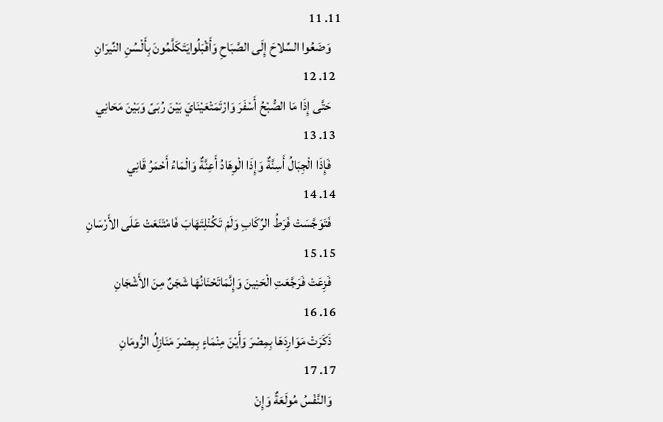11. 11
    وَضَعُوا السِّلاحَ إِلَى الصَّبَاحِ وَأَقْبَلُوايَتَكَلَّمُونَ بِأَلْسُنِ النِّيرَانِ
  12. 12
    حَتَّى إِذَا مَا الصُّبْحُ أَسْفَرَ وَارْتَمَتْعَيْنَايَ بَيْنَ رُبَىً وَبَيْنَ مَحَانِي
  13. 13
    فَإِذَا الْجِبَالُ أَسِنَّةٌ وَإِذَا الْوِهَادُ أَعِنَّةٌ وَالْمَاءُ أَحْمَرُ قَانِي
  14. 14
    فَتَوَجَّسَتْ فَرَطُ الرِّكَابِ وَلَمْ تَكُنْلِتَهَابَ فَامْتَنَعَتْ عَلَى الأَرْسَانِ
  15. 15
    فَزِعَتْ فَرَجَّعَتِ الْحَنِينَ وَإِنَّمَاتَحْنَانُهَا شَجَنٌ مِنَ الأَشْجَانِ
  16. 16
    ذَكَرَتْ مَوَارِدَهَا بِمِصْرَ وَأَيْنَ مِنْمَاءٍ بِمِصْرَ مَنَازِلُ الرُّومَانِ
  17. 17
    وَالنَّفْسُ مُولَعَةٌ وَإِنْ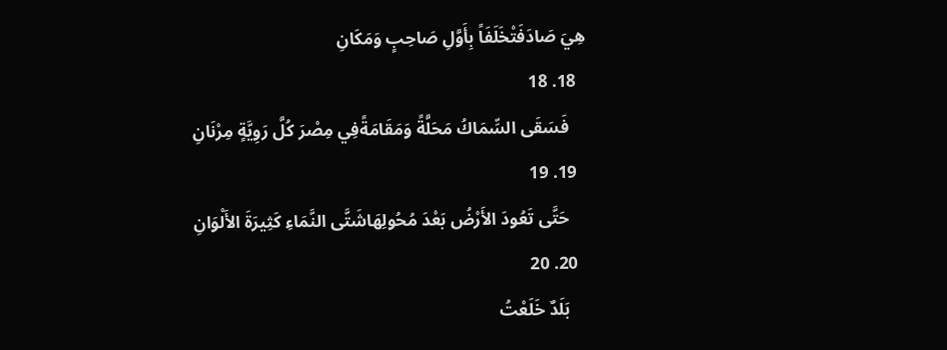هِيَ صَادَفَتْخَلَفَاً بِأَوَّلِ صَاحِبٍ وَمَكَانِ
  18. 18
    فَسَقَى السِّمَاكُ مَحَلَّةً وَمَقَامَةًفِي مِصْرَ كُلَّ رَوِيَّةٍ مِرْنَانِ
  19. 19
    حَتَّى تَعُودَ الأَرْضُ بَعْدَ مُحُولِهَاشَتَّى النَّمَاءِ كَثِيرَةَ الأَلْوَانِ
  20. 20
    بَلَدٌ خَلَعْتُ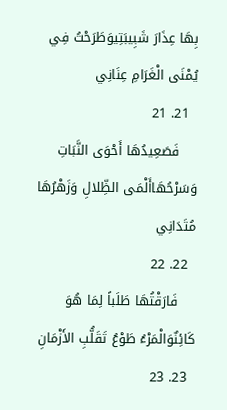بِهَا عِذَارَ شَبِيبَتِيوَطَرَحْتُ فِي يُمْنَى الْغَرَامِ عِنَانِي
  21. 21
    فَصَعِيدُهَا أَحْوَى النَّبَاتِ وَسَرْحُهَاأَلْمَى الظِّلالِ وَزَهْرُهَا مُتَدَانِي
  22. 22
    فَارَقْتُهَا طَلَباً لِمَا هُوَ كَائِنٌوَالْمَرْءُ طَوْعُ تَقَلُّبِ الأَزْمَانِ
  23. 23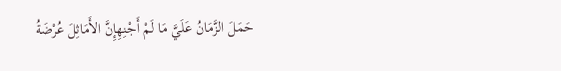حَمَلَ الزَّمَانُ عَلَيَّ مَا لَمْ أَجْنِهِإِنَّ الأَمَاثِلَ عُرْضَةُ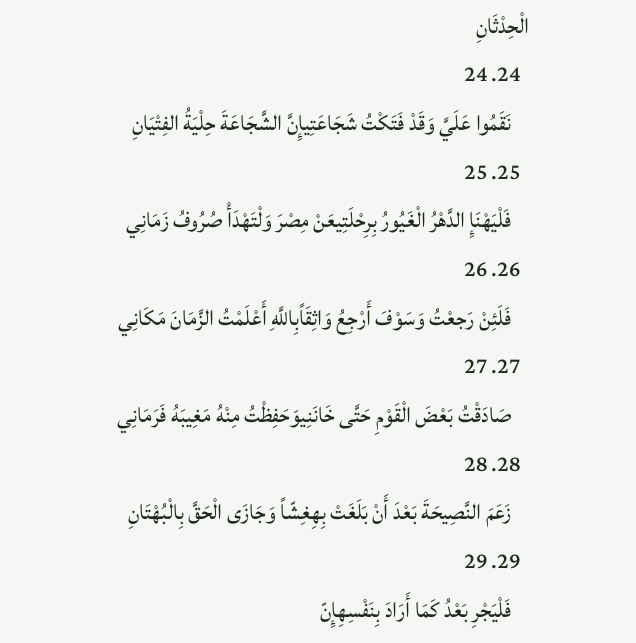الْحِدْثَانِ
  24. 24
    نَقَمُوا عَلَيَّ وَقَدْ فَتَكْتُ شَجَاعَتِيإِنَّ الشَّجَاعَةَ حِلْيَةُ الفِتْيَانِ
  25. 25
    فَلْيَهْنَإِ الدَّهْرُ الْغَيُورُ بِرِحْلَتِيعَنْ مِصْرَ وَلْتَهْدَأْ صُرُوفُ زَمَانِي
  26. 26
    فَلَئِنْ رَجعْتُ وَسَوْفَ أَرْجِعُ وَاثِقَاًبِاللَّهِ أَعْلَمْتُ الزَّمَانَ مَكَانِي
  27. 27
    صَادَقْتُ بَعْضَ الْقَوْمِ حَتَّى خَانَنِيوَحَفِظْتُ مِنْهُ مَغِيبَهُ فَرَمَانِي
  28. 28
    زَعَمَ النَّصِيحَةَ بَعْدَ أَنْ بَلَغَتْ بِهِغِشّاً وَجَازَى الْحَقَّ بِالْبُهْتَانِ
  29. 29
    فَلْيَجْرِ بَعْدُ كَمَا أَرَادَ بِنَفْسِهِإِنّ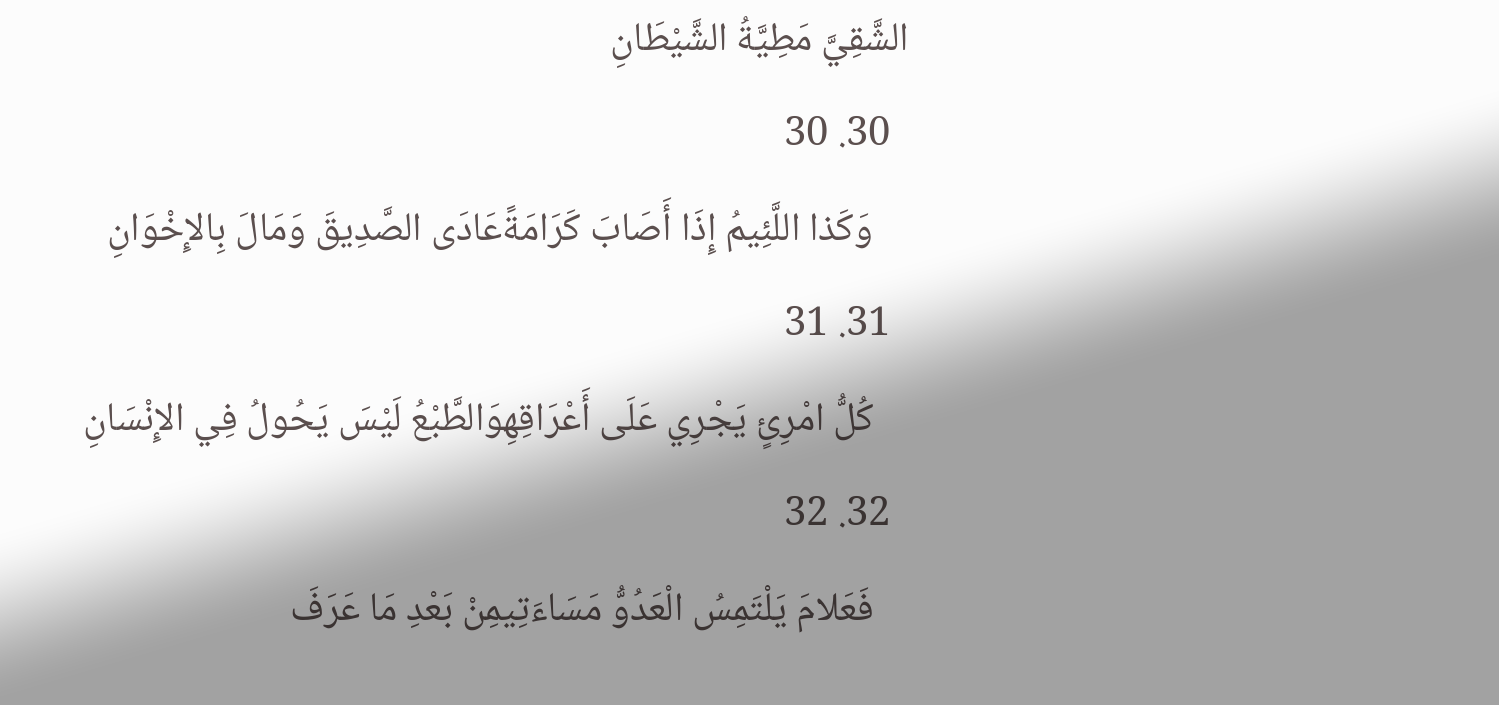الشَّقِيَّ مَطِيَّةُ الشَّيْطَانِ
  30. 30
    وَكَذا اللَّئِيمُ إِذَا أَصَابَ كَرَامَةًعَادَى الصَّدِيقَ وَمَالَ بِالإِخْوَانِ
  31. 31
    كُلُّ امْرِئٍ يَجْرِي عَلَى أَعْرَاقِهِوَالطَّبْعُ لَيْسَ يَحُولُ فِي الإِنْسَانِ
  32. 32
    فَعَلامَ يَلْتَمِسُ الْعَدُوُّ مَسَاءَتِيمِنْ بَعْدِ مَا عَرَفَ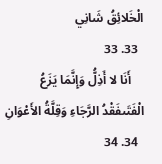الْخَلائِقُ شَانِي
  33. 33
    أَنَا لا أَذِلُّ وَإِنَّمَا يَزَعُ الْفَتَىفَقْدُ الرَّجَاءِ وَقِلَّةُ الأَعْوَانِ
  34. 34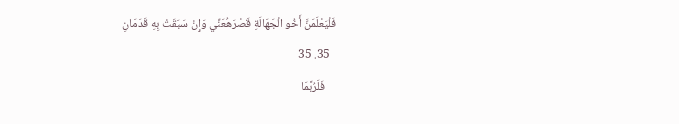فَلْيَعْلَمَنَّ أَخُو الْجَهَالَةِ قَصْرَهُعَنِّي وَإِنْ سَبَقَتْ بِهِ قَدَمَانِ
  35. 35
    فَلَرُبَّمَا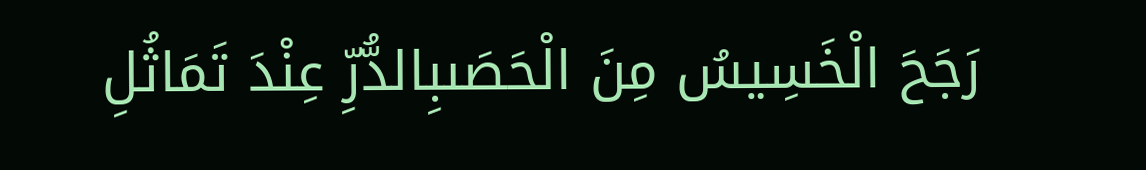رَجَحَ الْخَسِيسُ مِنَ الْحَصَىبِالدُّرِّ عِنْدَ تَمَاثُلِ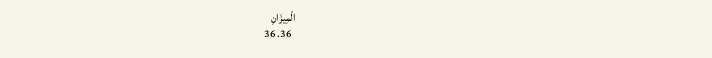الْمِيزَانِ
  36. 36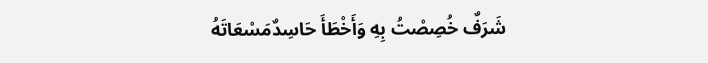شَرَفٌ خُصِصْتُ بِهِ وَأَخْطَأَ حَاسِدٌمَسْعَاتَهُ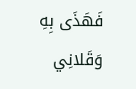فَهَذَى بِهِ وَقَلانِي